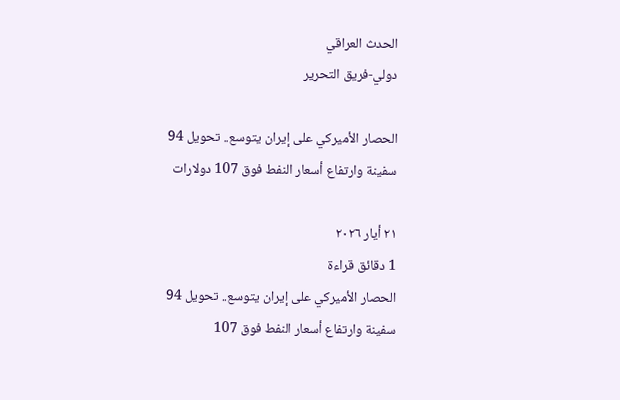الحدث العراقي
دولي-فريق التحرير

الحصار الأميركي على إيران يتوسع.. تحويل 94 سفينة وارتفاع أسعار النفط فوق 107 دولارات

٢١ أيار ٢٠٢٦
1 دقائق قراءة
الحصار الأميركي على إيران يتوسع.. تحويل 94 سفينة وارتفاع أسعار النفط فوق 107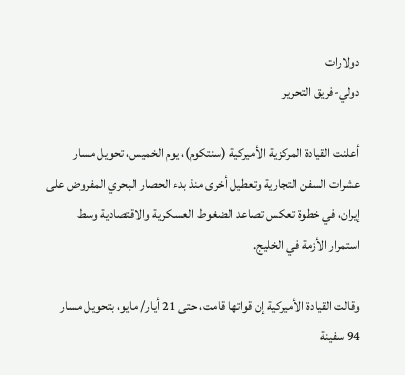دولارات
دولي-فريق التحرير

أعلنت القيادة المركزية الأميركية (سنتكوم)، يوم الخميس، تحويل مسار عشرات السفن التجارية وتعطيل أخرى منذ بدء الحصار البحري المفروض على إيران، في خطوة تعكس تصاعد الضغوط العسكرية والاقتصادية وسط استمرار الأزمة في الخليج.

وقالت القيادة الأميركية إن قواتها قامت، حتى 21 أيار/ مايو، بتحويل مسار 94 سفينة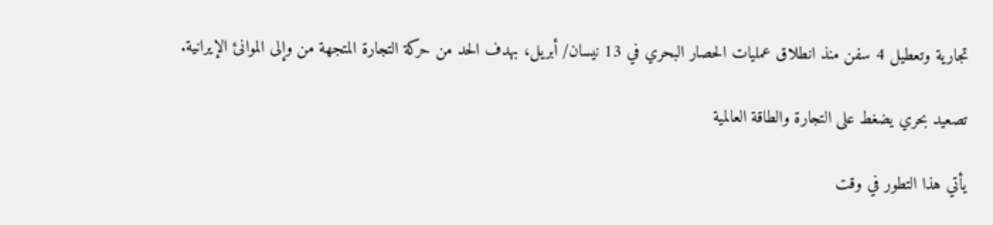تجارية وتعطيل 4 سفن منذ انطلاق عمليات الحصار البحري في 13 نيسان/ أبريل، بهدف الحد من حركة التجارة المتجهة من وإلى الموانئ الإيرانية.

تصعيد بحري يضغط على التجارة والطاقة العالمية

يأتي هذا التطور في وقت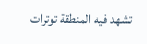تشهد فيه المنطقة توترات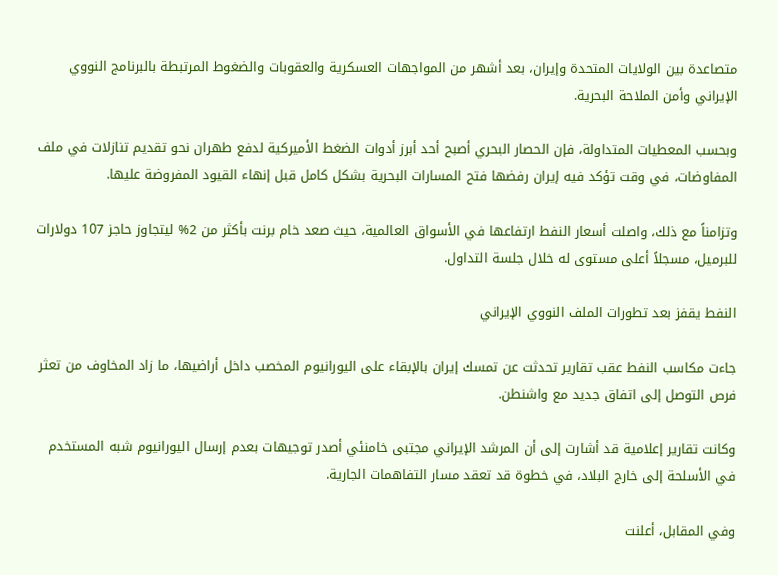متصاعدة بين الولايات المتحدة وإيران، بعد أشهر من المواجهات العسكرية والعقوبات والضغوط المرتبطة بالبرنامج النووي الإيراني وأمن الملاحة البحرية.

وبحسب المعطيات المتداولة، فإن الحصار البحري أصبح أحد أبرز أدوات الضغط الأميركية لدفع طهران نحو تقديم تنازلات في ملف المفاوضات، في وقت تؤكد فيه إيران رفضها فتح المسارات البحرية بشكل كامل قبل إنهاء القيود المفروضة عليها.

وتزامناً مع ذلك، واصلت أسعار النفط ارتفاعها في الأسواق العالمية، حيث صعد خام برنت بأكثر من 2% ليتجاوز حاجز 107 دولارات للبرميل، مسجلاً أعلى مستوى له خلال جلسة التداول.

النفط يقفز بعد تطورات الملف النووي الإيراني

جاءت مكاسب النفط عقب تقارير تحدثت عن تمسك إيران بالإبقاء على اليورانيوم المخصب داخل أراضيها، ما زاد المخاوف من تعثر فرص التوصل إلى اتفاق جديد مع واشنطن.

وكانت تقارير إعلامية قد أشارت إلى أن المرشد الإيراني مجتبى خامنئي أصدر توجيهات بعدم إرسال اليورانيوم شبه المستخدم في الأسلحة إلى خارج البلاد، في خطوة قد تعقد مسار التفاهمات الجارية.

وفي المقابل، أعلنت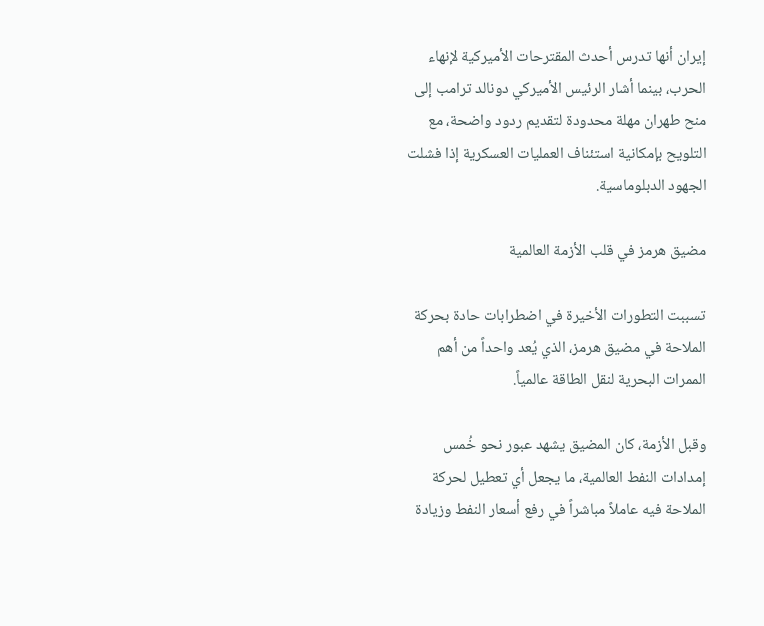إيران أنها تدرس أحدث المقترحات الأميركية لإنهاء الحرب، بينما أشار الرئيس الأميركي دونالد ترامب إلى منح طهران مهلة محدودة لتقديم ردود واضحة، مع التلويح بإمكانية استئناف العمليات العسكرية إذا فشلت الجهود الدبلوماسية.

مضيق هرمز في قلب الأزمة العالمية

تسببت التطورات الأخيرة في اضطرابات حادة بحركة الملاحة في مضيق هرمز، الذي يُعد واحداً من أهم الممرات البحرية لنقل الطاقة عالمياً.

وقبل الأزمة، كان المضيق يشهد عبور نحو خُمس إمدادات النفط العالمية، ما يجعل أي تعطيل لحركة الملاحة فيه عاملاً مباشراً في رفع أسعار النفط وزيادة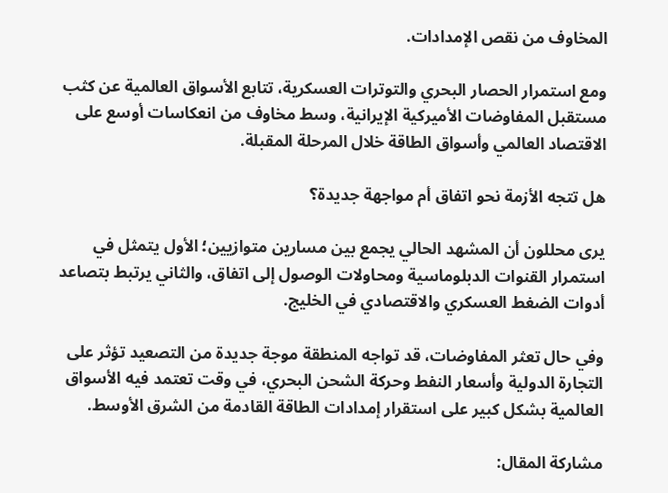المخاوف من نقص الإمدادات.

ومع استمرار الحصار البحري والتوترات العسكرية، تتابع الأسواق العالمية عن كثب مستقبل المفاوضات الأميركية الإيرانية، وسط مخاوف من انعكاسات أوسع على الاقتصاد العالمي وأسواق الطاقة خلال المرحلة المقبلة.

هل تتجه الأزمة نحو اتفاق أم مواجهة جديدة؟

يرى محللون أن المشهد الحالي يجمع بين مسارين متوازيين؛ الأول يتمثل في استمرار القنوات الدبلوماسية ومحاولات الوصول إلى اتفاق، والثاني يرتبط بتصاعد أدوات الضغط العسكري والاقتصادي في الخليج.

وفي حال تعثر المفاوضات، قد تواجه المنطقة موجة جديدة من التصعيد تؤثر على التجارة الدولية وأسعار النفط وحركة الشحن البحري، في وقت تعتمد فيه الأسواق العالمية بشكل كبير على استقرار إمدادات الطاقة القادمة من الشرق الأوسط.

مشاركة المقال: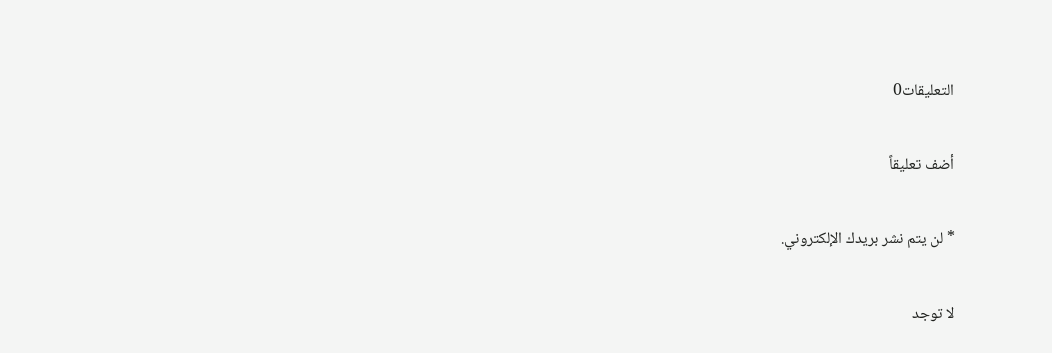التعليقات0

أضف تعليقاً

* لن يتم نشر بريدك الإلكتروني.

لا توجد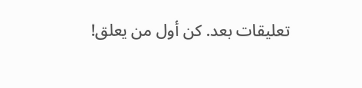تعليقات بعد. كن أول من يعلق!